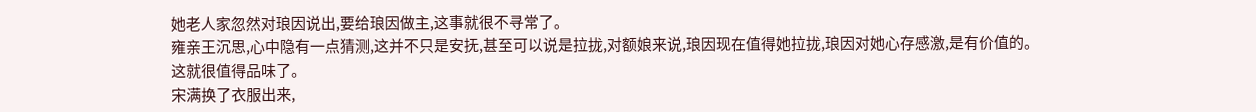她老人家忽然对琅因说出,要给琅因做主,这事就很不寻常了。
雍亲王沉思,心中隐有一点猜测,这并不只是安抚,甚至可以说是拉拢,对额娘来说,琅因现在值得她拉拢,琅因对她心存感激,是有价值的。
这就很值得品味了。
宋满换了衣服出来,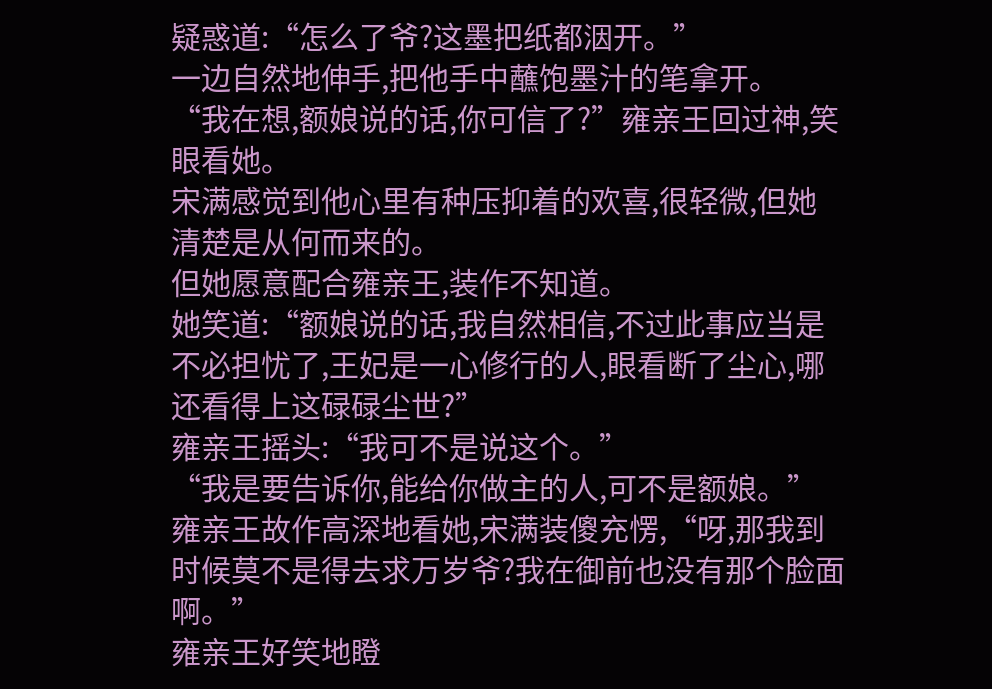疑惑道:“怎么了爷?这墨把纸都洇开。”
一边自然地伸手,把他手中蘸饱墨汁的笔拿开。
“我在想,额娘说的话,你可信了?”雍亲王回过神,笑眼看她。
宋满感觉到他心里有种压抑着的欢喜,很轻微,但她清楚是从何而来的。
但她愿意配合雍亲王,装作不知道。
她笑道:“额娘说的话,我自然相信,不过此事应当是不必担忧了,王妃是一心修行的人,眼看断了尘心,哪还看得上这碌碌尘世?”
雍亲王摇头:“我可不是说这个。”
“我是要告诉你,能给你做主的人,可不是额娘。”雍亲王故作高深地看她,宋满装傻充愣,“呀,那我到时候莫不是得去求万岁爷?我在御前也没有那个脸面啊。”
雍亲王好笑地瞪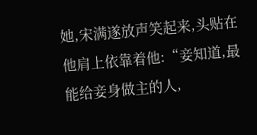她,宋满遂放声笑起来,头贴在他肩上依靠着他:“妾知道,最能给妾身做主的人,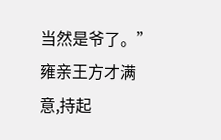当然是爷了。”
雍亲王方才满意,持起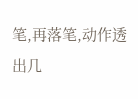笔,再落笔,动作透出几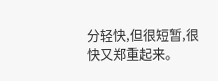分轻快,但很短暂,很快又郑重起来。